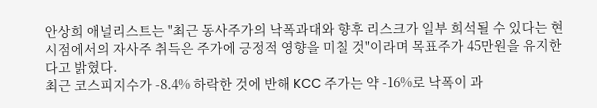안상희 애널리스트는 "최근 동사주가의 낙폭과대와 향후 리스크가 일부 희석될 수 있다는 현 시점에서의 자사주 취득은 주가에 긍정적 영향을 미칠 것"이라며 목표주가 45만원을 유지한다고 밝혔다.
최근 코스피지수가 -8.4% 하락한 것에 반해 KCC 주가는 약 -16%로 낙폭이 과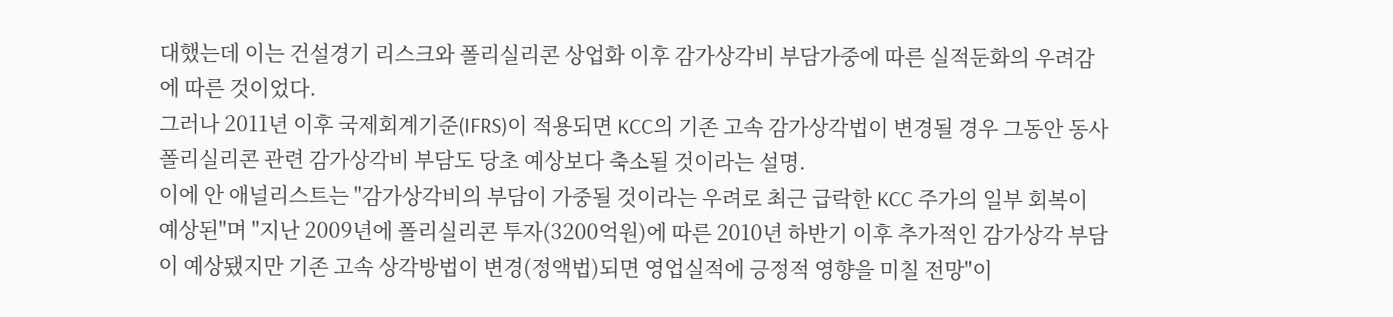대했는데 이는 건설경기 리스크와 폴리실리콘 상업화 이후 감가상각비 부담가중에 따른 실적둔화의 우려감에 따른 것이었다.
그러나 2011년 이후 국제회계기준(IFRS)이 적용되면 KCC의 기존 고속 감가상각법이 변경될 경우 그동안 동사 폴리실리콘 관련 감가상각비 부담도 당초 예상보다 축소될 것이라는 설명.
이에 안 애널리스트는 "감가상각비의 부담이 가중될 것이라는 우려로 최근 급락한 KCC 주가의 일부 회복이 예상된"며 "지난 2009년에 폴리실리콘 투자(3200억원)에 따른 2010년 하반기 이후 추가적인 감가상각 부담이 예상됐지만 기존 고속 상각방법이 변경(정액법)되면 영업실적에 긍정적 영향을 미칠 전망"이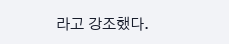라고 강조했다.